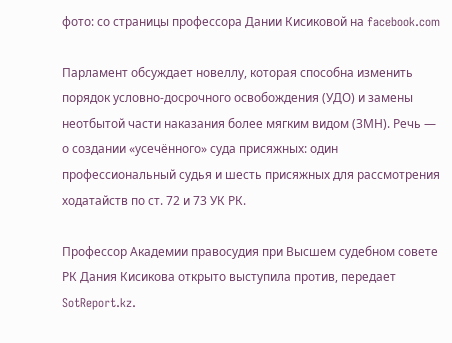фото: со страницы профессора Дании Кисиковой на facebook.com

Парламент обсуждает новеллу, которая способна изменить порядок условно-досрочного освобождения (УДО) и замены неотбытой части наказания более мягким видом (ЗМН). Речь — о создании «усечённого» суда присяжных: один профессиональный судья и шесть присяжных для рассмотрения ходатайств по ст. 72 и 73 УК РК.

Профессор Академии правосудия при Высшем судебном совете РК Дания Кисикова открыто выступила против, передает SotReport.kz.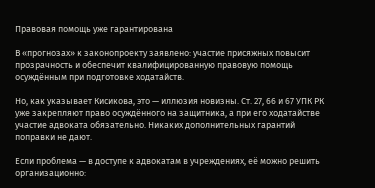Правовая помощь уже гарантирована

В «прогнозах» к законопроекту заявлено: участие присяжных повысит прозрачность и обеспечит квалифицированную правовую помощь осуждённым при подготовке ходатайств.

Но, как указывает Кисикова, это — иллюзия новизны. Ст. 27, 66 и 67 УПК РК уже закрепляют право осуждённого на защитника, а при его ходатайстве участие адвоката обязательно. Никаких дополнительных гарантий поправки не дают.

Если проблема — в доступе к адвокатам в учреждениях, её можно решить организационно: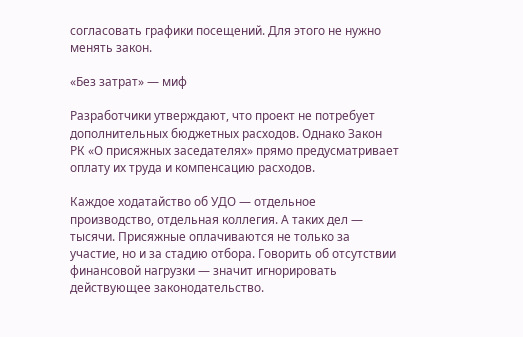согласовать графики посещений. Для этого не нужно менять закон.

«Без затрат» — миф

Разработчики утверждают, что проект не потребует дополнительных бюджетных расходов. Однако Закон РК «О присяжных заседателях» прямо предусматривает оплату их труда и компенсацию расходов.

Каждое ходатайство об УДО — отдельное производство, отдельная коллегия. А таких дел — тысячи. Присяжные оплачиваются не только за участие, но и за стадию отбора. Говорить об отсутствии финансовой нагрузки — значит игнорировать действующее законодательство.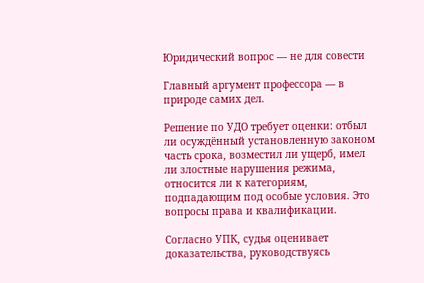Юридический вопрос — не для совести

Главный аргумент профессора — в природе самих дел.

Решение по УДО требует оценки: отбыл ли осуждённый установленную законом часть срока, возместил ли ущерб, имел ли злостные нарушения режима, относится ли к категориям, подпадающим под особые условия. Это вопросы права и квалификации.

Согласно УПК, судья оценивает доказательства, руководствуясь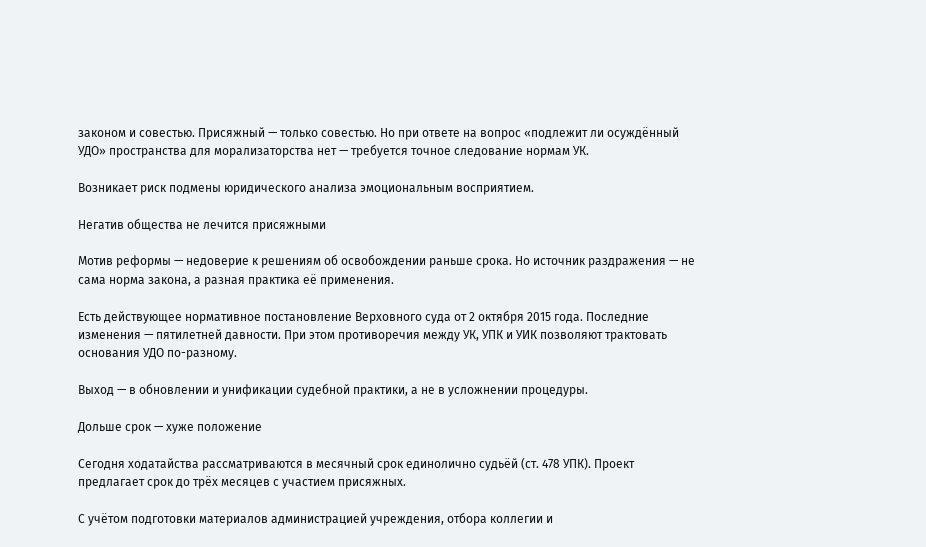законом и совестью. Присяжный — только совестью. Но при ответе на вопрос «подлежит ли осуждённый УДО» пространства для морализаторства нет — требуется точное следование нормам УК.

Возникает риск подмены юридического анализа эмоциональным восприятием.

Негатив общества не лечится присяжными

Мотив реформы — недоверие к решениям об освобождении раньше срока. Но источник раздражения — не сама норма закона, а разная практика её применения.

Есть действующее нормативное постановление Верховного суда от 2 октября 2015 года. Последние изменения — пятилетней давности. При этом противоречия между УК, УПК и УИК позволяют трактовать основания УДО по-разному.

Выход — в обновлении и унификации судебной практики, а не в усложнении процедуры.

Дольше срок — хуже положение

Сегодня ходатайства рассматриваются в месячный срок единолично судьёй (ст. 478 УПК). Проект предлагает срок до трёх месяцев с участием присяжных.

С учётом подготовки материалов администрацией учреждения, отбора коллегии и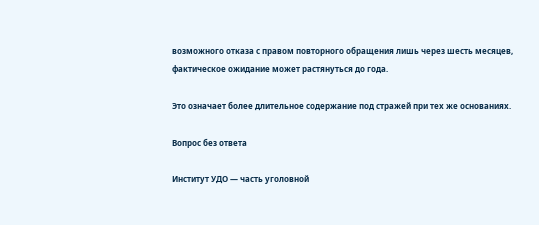возможного отказа с правом повторного обращения лишь через шесть месяцев, фактическое ожидание может растянуться до года.

Это означает более длительное содержание под стражей при тех же основаниях.

Вопрос без ответа

Институт УДО — часть уголовной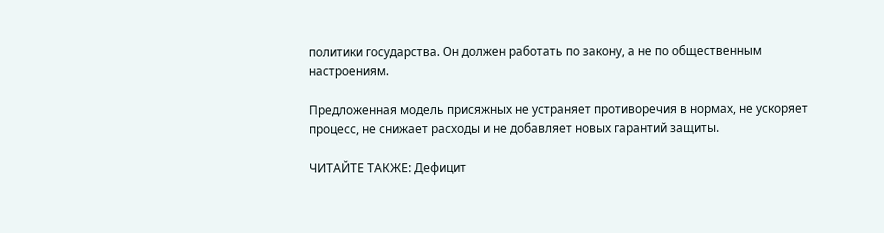политики государства. Он должен работать по закону, а не по общественным настроениям.

Предложенная модель присяжных не устраняет противоречия в нормах, не ускоряет процесс, не снижает расходы и не добавляет новых гарантий защиты.

ЧИТАЙТЕ ТАКЖЕ: Дефицит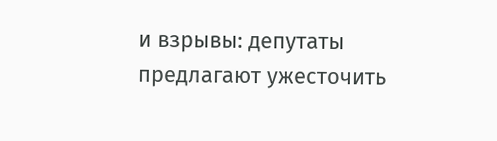и взрывы: депутаты предлагают ужесточить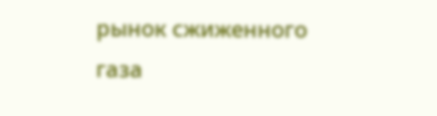рынок сжиженного газа